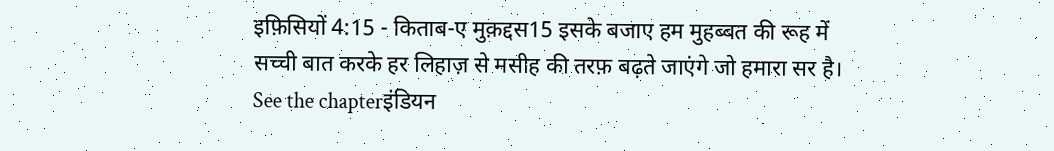इफ़िसियों 4:15 - किताब-ए मुक़द्दस15 इसके बजाए हम मुहब्बत की रूह में सच्ची बात करके हर लिहाज़ से मसीह की तरफ़ बढ़ते जाएंगे जो हमारा सर है। See the chapterइंडियन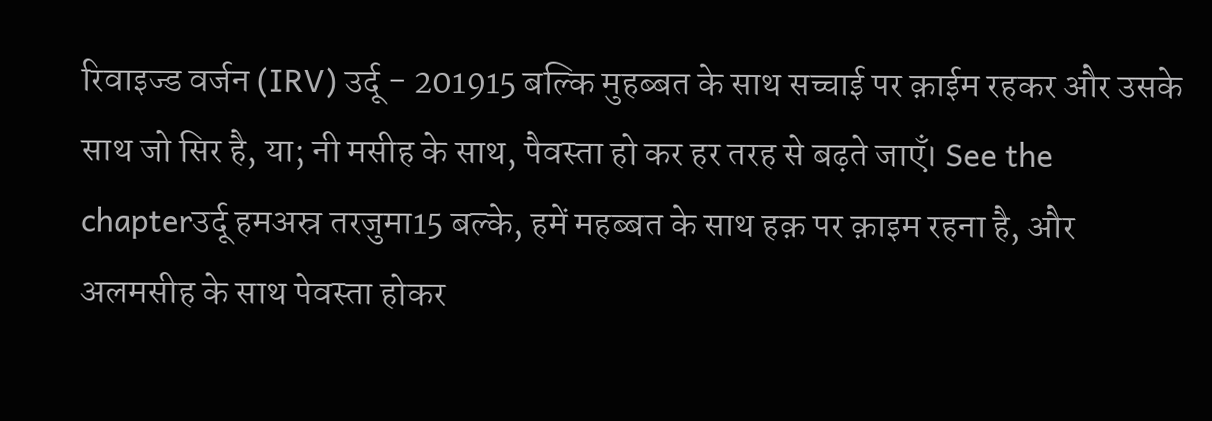रिवाइज्ड वर्जन (IRV) उर्दू - 201915 बल्कि मुहब्बत के साथ सच्चाई पर क़ाईम रहकर और उसके साथ जो सिर है, या; नी मसीह के साथ, पैवस्ता हो कर हर तरह से बढ़ते जाएँ। See the chapterउर्दू हमअस्र तरजुमा15 बल्के, हमें महब्बत के साथ हक़ पर क़ाइम रहना है, और अलमसीह के साथ पेवस्ता होकर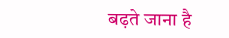बढ़ते जाना है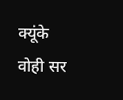क्यूंके वोही सर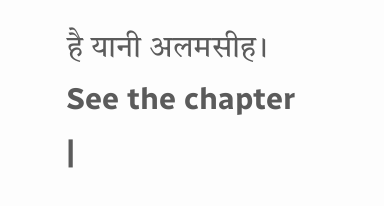है यानी अलमसीह। See the chapter |